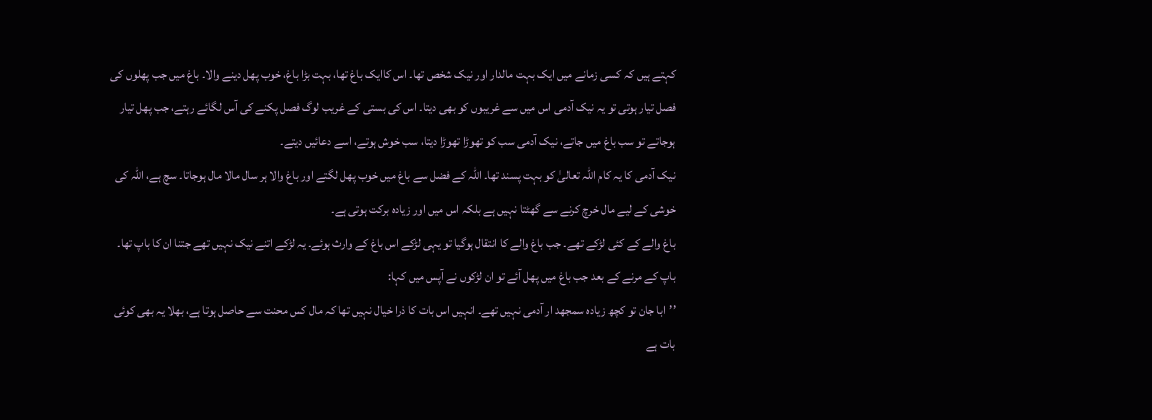کہتے ہیں کہ کسی زمانے میں ایک بہت مالدار اور نیک شخص تھا۔ اس کاایک باغ تھا، بہت بڑا باغ، خوب پھل دینے والا۔ باغ میں جب پھلوں کی فصل تیار ہوتی تو یہ نیک آدمی اس میں سے غریبوں کو بھی دیتا۔ اس کی بستی کے غریب لوگ فصل پکنے کی آس لگائے رہتے، جب پھل تیار ہوجاتے تو سب باغ میں جاتے، نیک آدمی سب کو تھوڑا تھوڑا دیتا، سب خوش ہوتے، اسے دعائیں دیتے۔
نیک آدمی کا یہ کام اللہ تعالیٰ کو بہت پسند تھا۔ اللہ کے فضل سے باغ میں خوب پھل لگتے اور باغ والا ہر سال مالا مال ہوجاتا۔ سچ ہے، اللہ کی خوشی کے لیے مال خرچ کرنے سے گھٹتا نہیں ہے بلکہ اس میں اور زیادہ برکت ہوتی ہے۔
باغ والے کے کئی لڑکے تھے۔ جب باغ والے کا انتقال ہوگیا تو یہی لڑکے اس باغ کے وارث ہوئے۔ یہ لڑکے اتنے نیک نہیں تھے جتنا ان کا باپ تھا۔ باپ کے مرنے کے بعد جب باغ میں پھل آئے تو ان لڑکوں نے آپس میں کہا:
’’ابا جان تو کچھ زیادہ سمجھد ار آدمی نہیں تھے۔ انہیں اس بات کا ذرا خیال نہیں تھا کہ مال کس محنت سے حاصل ہوتا ہے، بھلا یہ بھی کوئی بات ہے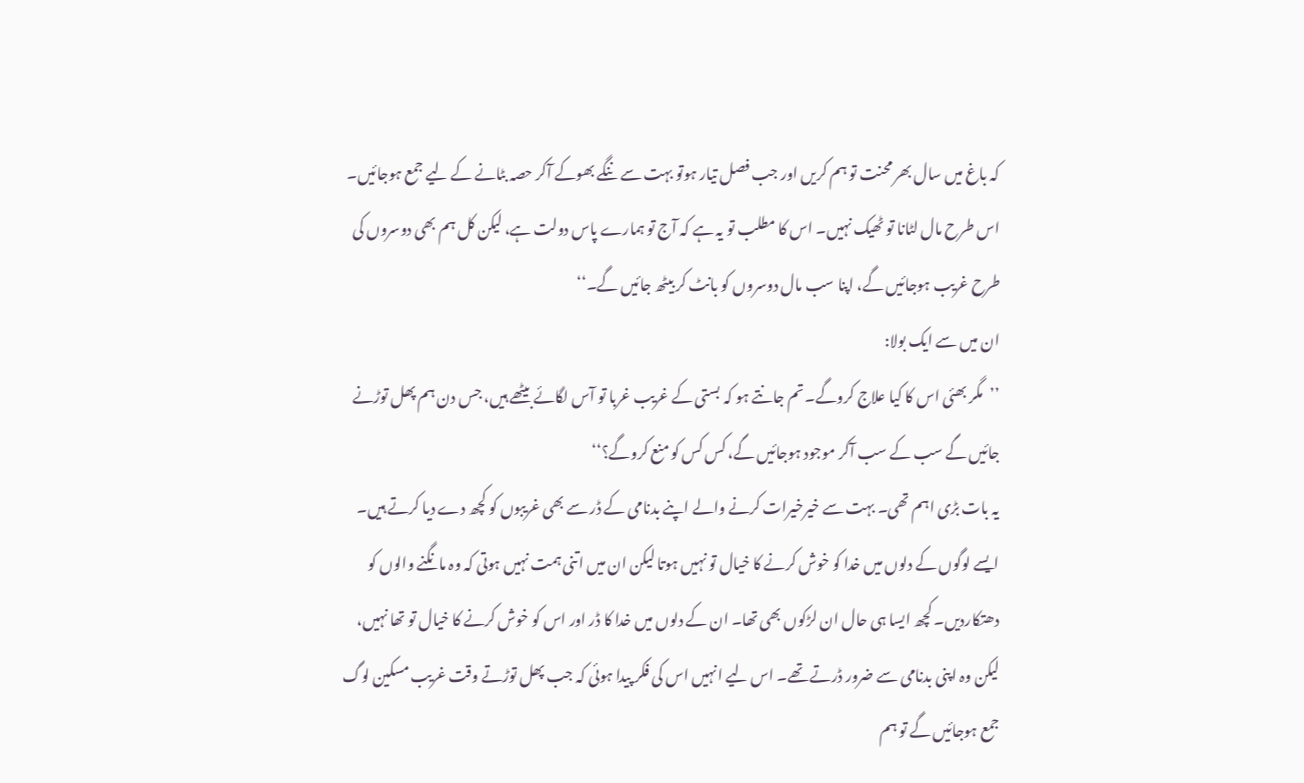کہ باغ میں سال بھر محنت تو ہم کریں اور جب فصل تیار ہوتو بہت سے ننگے بھوکے آکر حصہ بٹانے کے لیے جمع ہوجائیں۔ اس طرح مال لٹانا تو ٹھیک نہیں۔ اس کا مطلب تو یہ ہے کہ آج تو ہمارے پاس دولت ہے، لیکن کل ہم بھی دوسروں کی طرح غریب ہوجائیں گے، اپنا سب مال دوسروں کو بانٹ کر بیٹھ جائیں گے۔‘‘
ان میں سے ایک بولا:
’’مگر بھئی اس کا کیا علاج کروگے۔ تم جانتے ہو کہ بستی کے غریب غربا تو آس لگائے بیٹھے ہیں، جس دن ہم پھل توڑنے جائیں گے سب کے سب آکر موجود ہوجائیں گے، کس کس کو منع کروگے؟‘‘
یہ بات بڑی اہم تھی۔ بہت سے خیرخیرات کرنے والے اپنے بدنامی کے ڈر سے بھی غریبوں کو کچھ دے دیا کرتے ہیں۔ ایسے لوگوں کے دلوں میں خدا کو خوش کرنے کا خیال تو نہیں ہوتا لیکن ان میں اتنی ہمت نہیں ہوتی کہ وہ مانگنے والوں کو دھتکاردیں۔ کچھ ایسا ہی حال ان لڑکوں بھی تھا۔ ان کے دلوں میں خدا کا ڈر اور اس کو خوش کرنے کا خیال تو تھا نہیں، لیکن وہ اپنی بدنامی سے ضرور ڈرتے تھے۔ اس لیے انہیں اس کی فکر پیدا ہوئی کہ جب پھل توڑتے وقت غریب مسکین لوگ جمع ہوجائیں گے تو ہم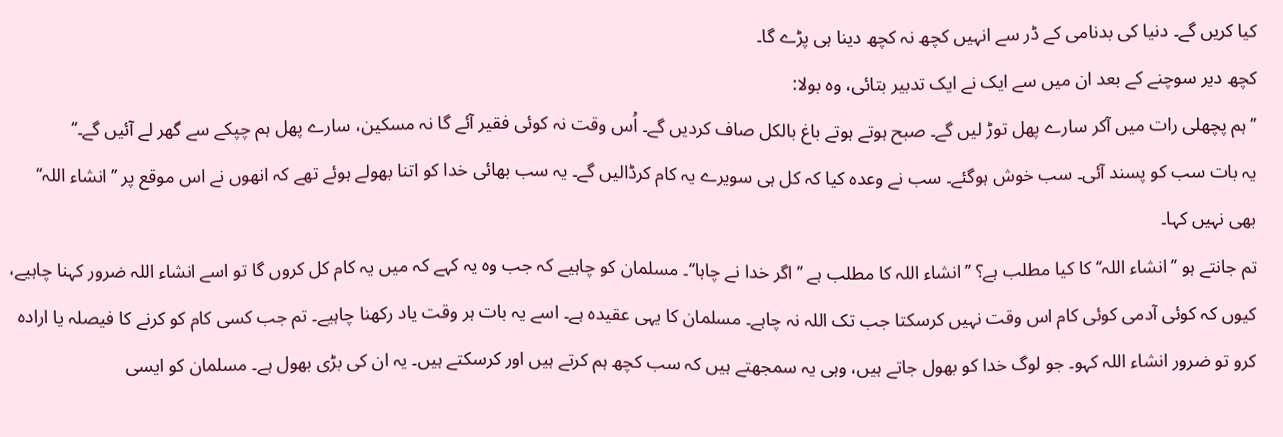کیا کریں گے۔ دنیا کی بدنامی کے ڈر سے انہیں کچھ نہ کچھ دینا ہی پڑے گا۔
کچھ دیر سوچنے کے بعد ان میں سے ایک نے ایک تدبیر بتائی، وہ بولا:
’’ہم پچھلی رات میں آکر سارے پھل توڑ لیں گے۔ صبح ہوتے ہوتے باغ بالکل صاف کردیں گے۔ اُس وقت نہ کوئی فقیر آئے گا نہ مسکین، سارے پھل ہم چپکے سے گھر لے آئیں گے۔‘‘
یہ بات سب کو پسند آئی۔ سب خوش ہوگئے۔ سب نے وعدہ کیا کہ کل ہی سویرے یہ کام کرڈالیں گے۔ یہ سب بھائی خدا کو اتنا بھولے ہوئے تھے کہ انھوں نے اس موقع پر ’’انشاء اللہ‘‘ بھی نہیں کہا۔
تم جانتے ہو ’’انشاء اللہ‘‘ کا کیا مطلب ہے؟ ’’انشاء اللہ کا مطلب ہے ’’اگر خدا نے چاہا‘‘۔ مسلمان کو چاہیے کہ جب وہ یہ کہے کہ میں یہ کام کل کروں گا تو اسے انشاء اللہ ضرور کہنا چاہیے، کیوں کہ کوئی آدمی کوئی کام اس وقت نہیں کرسکتا جب تک اللہ نہ چاہے۔ مسلمان کا یہی عقیدہ ہے۔ اسے یہ بات ہر وقت یاد رکھنا چاہیے۔ تم جب کسی کام کو کرنے کا فیصلہ یا ارادہ کرو تو ضرور انشاء اللہ کہو۔ جو لوگ خدا کو بھول جاتے ہیں، وہی یہ سمجھتے ہیں کہ سب کچھ ہم کرتے ہیں اور کرسکتے ہیں۔ یہ ان کی بڑی بھول ہے۔ مسلمان کو ایسی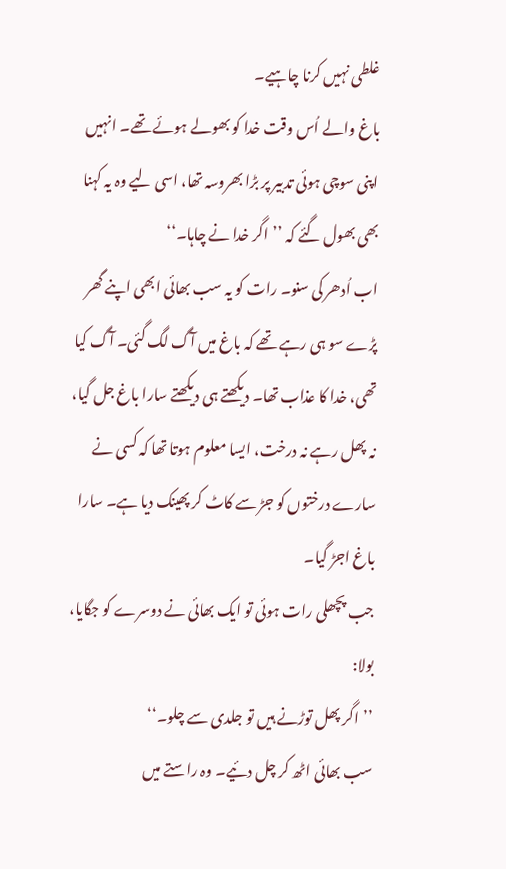غلطی نہیں کرنا چاہیے۔
باغ والے اُس وقت خدا کو بھولے ہوئے تھے۔ انہیں اپنی سوچی ہوئی تدبیر پر بڑا بھروسہ تھا، اسی لیے وہ یہ کہنا بھی بھول گئے کہ ’’اگر خدا نے چاہا۔‘‘
اب اُدھر کی سنو۔ رات کو یہ سب بھائی ابھی اپنے گھر پڑے سو ہی رہے تھے کہ باغ میں آگ لگ گئی۔ آگ کیا تھی، خدا کا عذاب تھا۔ دیکھتے ہی دیکھتے سارا باغ جل گیا، نہ پھل رہے نہ درخت، ایسا معلوم ہوتا تھا کہ کسی نے سارے درختوں کو جڑ سے کاٹ کر پھینک دیا ہے۔ سارا باغ اجڑ گیا۔
جب پچھلی رات ہوئی تو ایک بھائی نے دوسرے کو جگایا، بولا:
’’اگر پھل توڑنے ہیں تو جلدی سے چلو۔‘‘
سب بھائی اٹھ کر چل دئیے۔ وہ راستے میں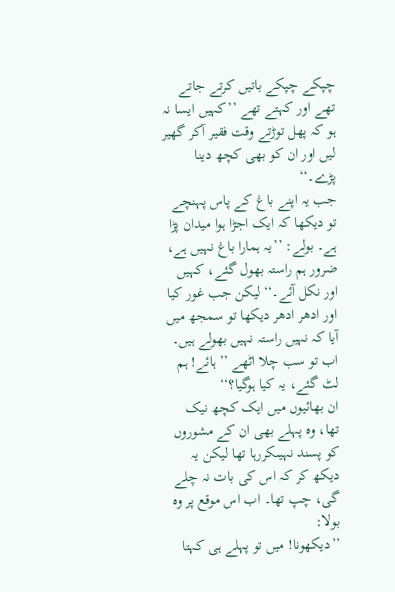چپکے چپکے باتیں کرتے جاتے تھے اور کہتے تھے ’’کہیں ایسا نہ ہو کہ پھل توڑتے وقت فقیر آکر گھیر لیں اور ان کو بھی کچھ دینا پڑے۔‘‘
جب یہ اپنے باغ کے پاس پہنچے تو دیکھا کہ ایک اجڑا ہوا میدان پڑا ہے۔ بولے: ’’یہ ہمارا باغ نہیں ہے، ضرور ہم راستہ بھول گئے، کہیں اور نکل آئے۔‘‘لیکن جب غور کیا اور ادھر ادھر دیکھا تو سمجھ میں آیا کہ نہیں راستہ نہیں بھولے ہیں۔ اب تو سب چلا اٹھے ’’ہائے! ہم لٹ گئے، یہ کیا ہوگیا؟‘‘
ان بھائیوں میں ایک کچھ نیک تھا، وہ پہلے بھی ان کے مشوروں کو پسند نہیںکررہا تھا لیکن یہ دیکھ کر کہ اس کی بات نہ چلے گی، چپ تھا۔ اب اس موقع پر وہ بولا:
’’دیکھونا! میں تو پہلے ہی کہتا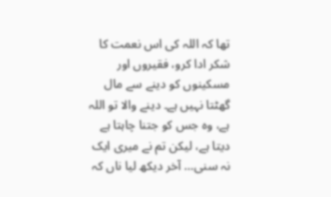تھا کہ اللہ کی اس نعمت کا شکر ادا کرو، فقیروں اور مسکینوں کو دینے سے مال گھٹتا نہیں ہے۔ دینے والا تو اللہ ہے، وہ جس کو جتنا چاہتا ہے دیتا ہے، لیکن تم نے میری ایک نہ سنی… آخر دیکھ لیا ناں کہ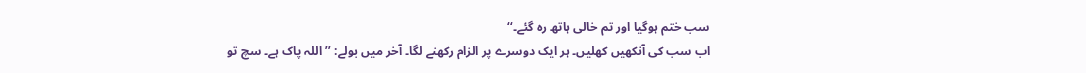سب ختم ہوگیا اور تم خالی ہاتھ رہ گئے۔‘‘
اب سب کی آنکھیں کھلیں۔ ہر ایک دوسرے پر الزام رکھنے لگا۔ آخر میں بولے: ’’اللہ پاک ہے۔ سچ تو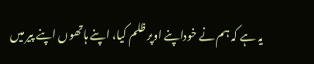یہ ہے کہ ہم نے خوداپنے اوپر ظلم کیا، اپنے ہاتھوں اپنے پیر میں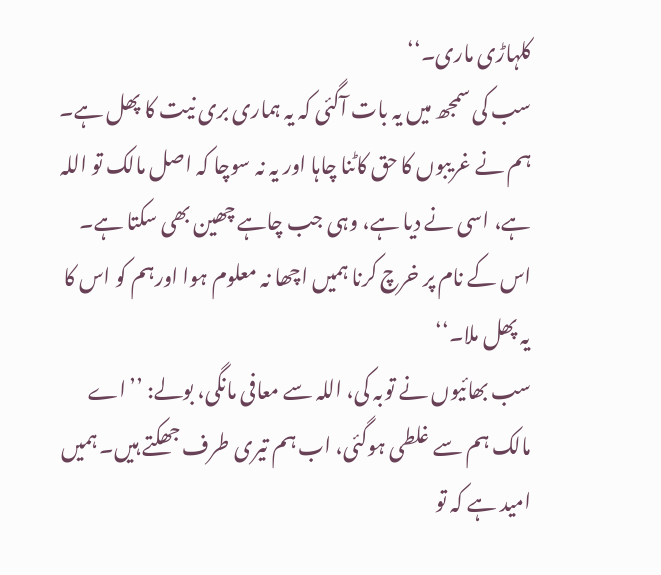کلہاڑی ماری۔‘‘
سب کی سمجھ میں یہ بات آگئی کہ یہ ہماری بری نیت کا پھل ہے۔ ہم نے غریبوں کا حق کاٹنا چاہا اور یہ نہ سوچا کہ اصل مالک تو اللہ ہے، اسی نے دیا ہے، وہی جب چاہے چھین بھی سکتا ہے۔ اس کے نام پر خرچ کرنا ہمیں اچھا نہ معلوم ہوا اورہم کو اس کا یہ پھل ملا۔‘‘
سب بھائیوں نے توبہ کی، اللہ سے معافی مانگی، بولے: ’’اے مالک ہم سے غلطی ہوگئی، اب ہم تیری طرف جھکتے ہیں۔ ہمیں امید ہے کہ تو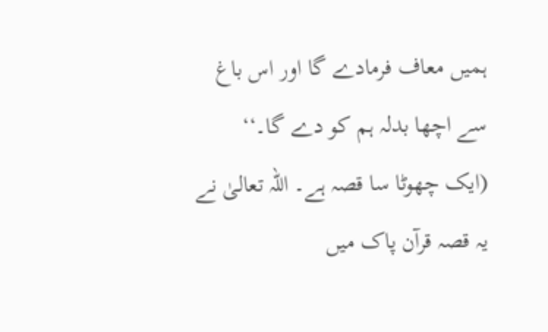ہمیں معاف فرمادے گا اور اس باغ سے اچھا بدلہ ہم کو دے گا۔‘‘
(ایک چھوٹا سا قصہ ہے۔ اللہ تعالیٰ نے یہ قصہ قرآن پاک میں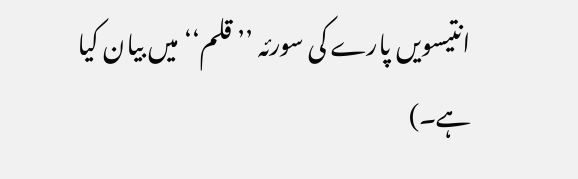انتیسویں پارے کی سورئہ ’’قلم‘‘ میں بیان کیا ہے۔)